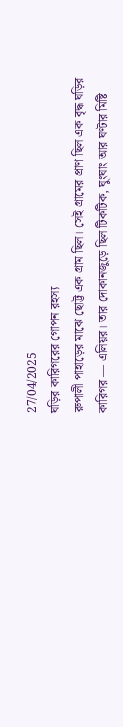27/04/2025
ঘড়ির কারিগরের গোপন রহস্য
রুপালী পাহাড়ের মাঝে ছোট্ট এক গ্রাম ছিল। সেই গ্রামের প্রাণ ছিল এক বৃদ্ধ ঘড়ির কারিগর — এলিয়র। তার দোকানজুড়ে ছিল টিকটিক, ঘুংঘাং আর ঘণ্টার মিষ্টি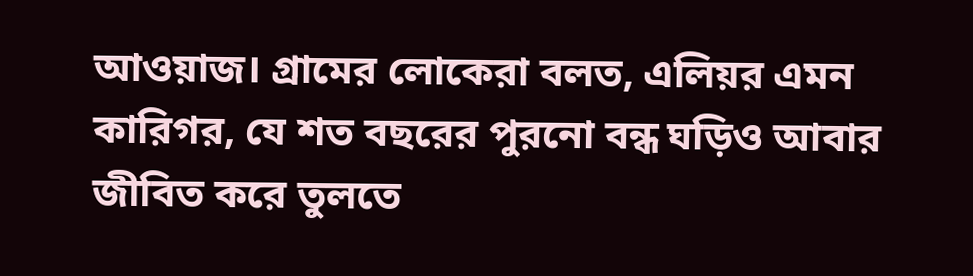আওয়াজ। গ্রামের লোকেরা বলত, এলিয়র এমন কারিগর, যে শত বছরের পুরনো বন্ধ ঘড়িও আবার জীবিত করে তুলতে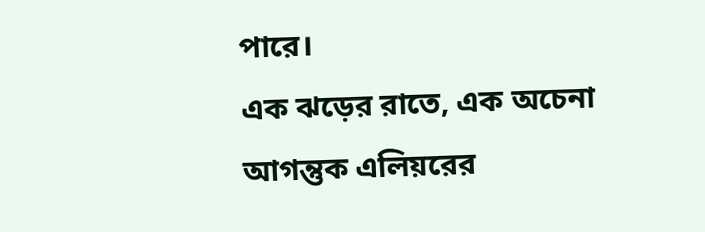পারে।
এক ঝড়ের রাতে, এক অচেনা আগন্তুক এলিয়রের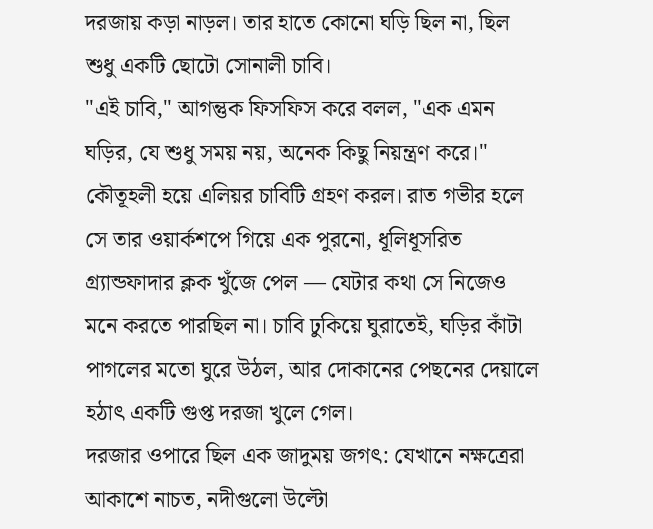দরজায় কড়া নাড়ল। তার হাতে কোনো ঘড়ি ছিল না, ছিল শুধু একটি ছোটো সোনালী চাবি।
"এই চাবি," আগন্তুক ফিসফিস করে বলল, "এক এমন ঘড়ির, যে শুধু সময় নয়, অনেক কিছু নিয়ন্ত্রণ করে।"
কৌতূহলী হয়ে এলিয়র চাবিটি গ্রহণ করল। রাত গভীর হলে সে তার ওয়ার্কশপে গিয়ে এক পুরনো, ধূলিধূসরিত গ্র্যান্ডফাদার ক্লক খুঁজে পেল — যেটার কথা সে নিজেও মনে করতে পারছিল না। চাবি ঢুকিয়ে ঘুরাতেই, ঘড়ির কাঁটা পাগলের মতো ঘুরে উঠল, আর দোকানের পেছনের দেয়ালে হঠাৎ একটি গুপ্ত দরজা খুলে গেল।
দরজার ওপারে ছিল এক জাদুময় জগৎ: যেখানে নক্ষত্রেরা আকাশে নাচত, নদীগুলো উল্টো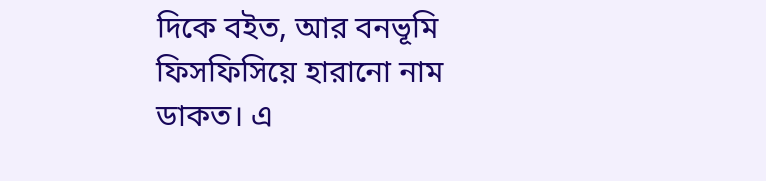দিকে বইত, আর বনভূমি ফিসফিসিয়ে হারানো নাম ডাকত। এ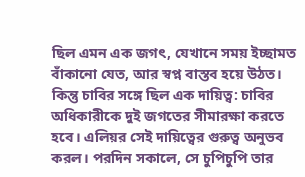ছিল এমন এক জগৎ, যেখানে সময় ইচ্ছামত বাঁকানো যেত, আর স্বপ্ন বাস্তব হয়ে উঠত।
কিন্তু চাবির সঙ্গে ছিল এক দায়িত্ব: চাবির অধিকারীকে দুই জগতের সীমারক্ষা করতে হবে। এলিয়র সেই দায়িত্বের গুরুত্ব অনুভব করল। পরদিন সকালে, সে চুপিচুপি তার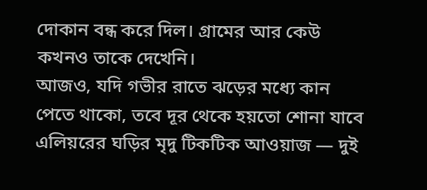দোকান বন্ধ করে দিল। গ্রামের আর কেউ কখনও তাকে দেখেনি।
আজও, যদি গভীর রাতে ঝড়ের মধ্যে কান পেতে থাকো, তবে দূর থেকে হয়তো শোনা যাবে এলিয়রের ঘড়ির মৃদু টিকটিক আওয়াজ — দুই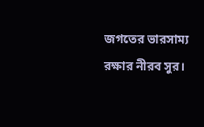জগতের ভারসাম্য রক্ষার নীরব সুর।